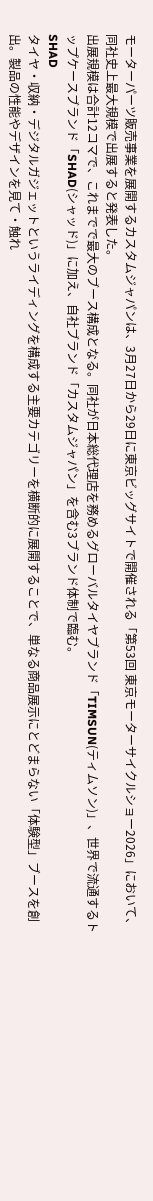モーターパーツ販売事業を展開するカスタムジャパンは、3月27日から29日に東京ビッグサイトで開催される「第53回 東京モーターサイクルショー2026」において、同社史上最大規模で出展すると発表した。
出展規模は合計12コマで、これまでで最大のブース構成となる。同社が日本総代理店を務めるグローバルタイヤブランド「TIMSUN(ティムソン)」、世界で流通するトップケースブランド「SHAD(シャッド)」に加え、自社ブランド「カスタムジャパン」を含む3ブランド体制で臨む。
SHAD
タイヤ・収納・デジタルガジェットというライディングを構成する主要カテゴリーを横断的に展開することで、単なる商品展示にとどまらない「体験型」ブースを創出。製品の性能やデザインを見て・触れ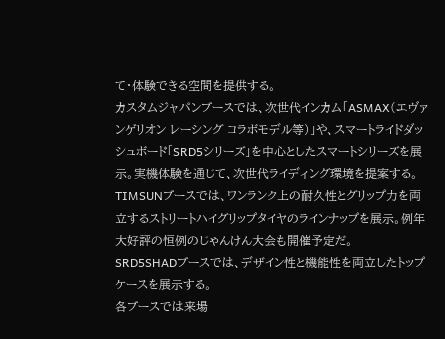て・体験できる空間を提供する。
カスタムジャパンブースでは、次世代インカム「ASMAX(エヴァンゲリオン レーシング コラボモデル等)」や、スマートライドダッシュボード「SRD5シリーズ」を中心としたスマートシリーズを展示。実機体験を通じて、次世代ライディング環境を提案する。
TIMSUNブースでは、ワンランク上の耐久性とグリップ力を両立するストリートハイグリップタイヤのラインナップを展示。例年大好評の恒例のじゃんけん大会も開催予定だ。
SRD5SHADブースでは、デザイン性と機能性を両立したトップケースを展示する。
各ブースでは来場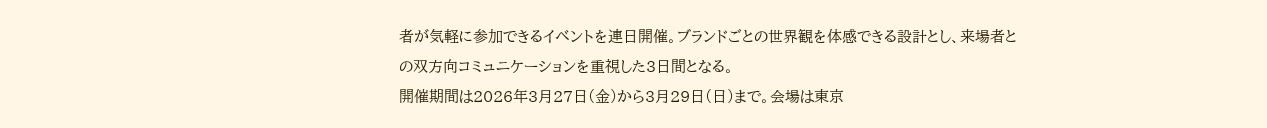者が気軽に参加できるイベントを連日開催。ブランドごとの世界観を体感できる設計とし、来場者との双方向コミュニケーションを重視した3日間となる。
開催期間は2026年3月27日(金)から3月29日(日)まで。会場は東京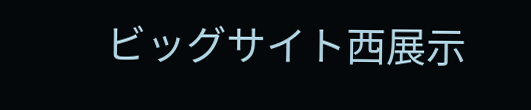ビッグサイト西展示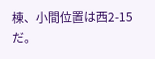棟、小間位置は西2-15だ。